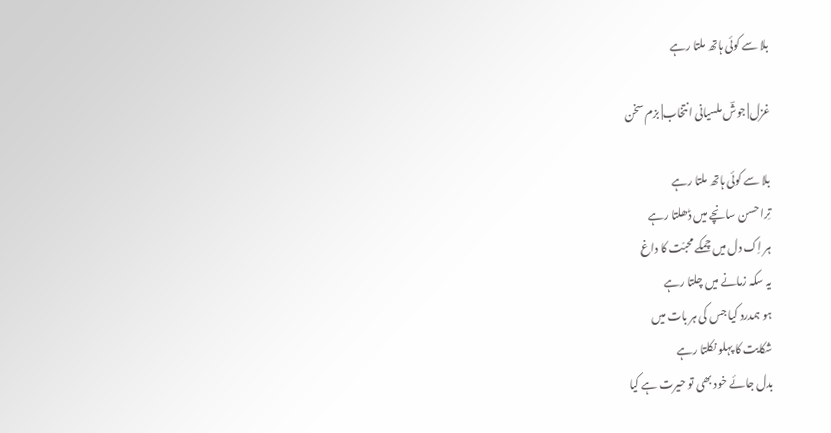بلا سے کوئی ہاتھ ملتا رہے

غزل| جوشؔ ملسیانی انتخاب| بزم سخن

بلا سے کوئی ہاتھ ملتا رہے
تِرا حسن سانچے میں ڈھلتا رہے
ہر اِک دل میں چمکے محبّت کا داغ
یہ سکہ زمانے میں چلتا رہے
ہو ہمدرد کیا جس کی ہر بات میں
شکایت کا پہلو نکلتا رہے
بدل جائے خود بھی تو حیرت ہے کیا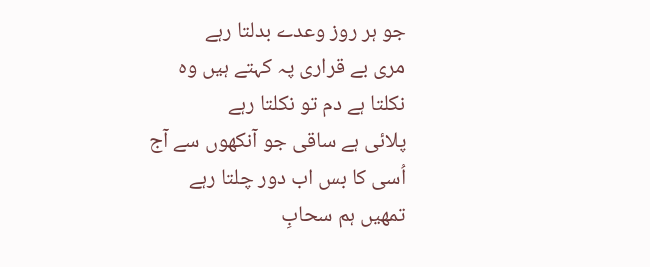جو ہر روز وعدے بدلتا رہے
مری بے قراری پہ کہتے ہیں وہ
نکلتا ہے دم تو نکلتا رہے
پلائی ہے ساقی جو آنکھوں سے آج
اُسی کا بس اب دور چلتا رہے
تمھیں ہم سحابِ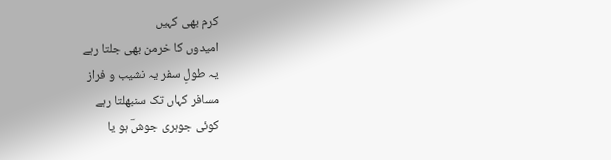کرم بھی کہیں
امیدوں کا خرمن بھی جلتا رہے
یہ طولِ سفر یہ نشیب و فراز
مسافر کہاں تک سنبھلتا رہے
کوئی جوہری جوشؔ ہو یا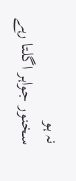نہ ہو
سخنور جواہر اگلتا رہے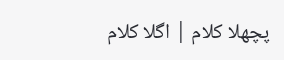پچھلا کلام | اگلا کلام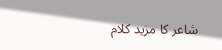شاعر کا مزید کلام